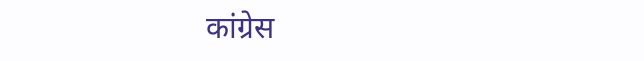कांग्रेस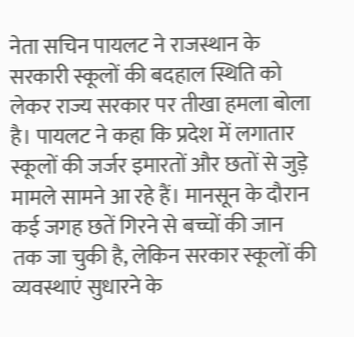नेता सचिन पायलट ने राजस्थान के सरकारी स्कूलों की बदहाल स्थिति को लेकर राज्य सरकार पर तीखा हमला बोला है। पायलट ने कहा कि प्रदेश में लगातार स्कूलों की जर्जर इमारतों और छतों से जुड़े मामले सामने आ रहे हैं। मानसून के दौरान कई जगह छतें गिरने से बच्चों की जान तक जा चुकी है, लेकिन सरकार स्कूलों की व्यवस्थाएं सुधारने के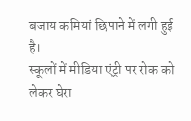बजाय कमियां छिपाने में लगी हुई है।
स्कूलों में मीडिया एंट्री पर रोक को लेकर घेरा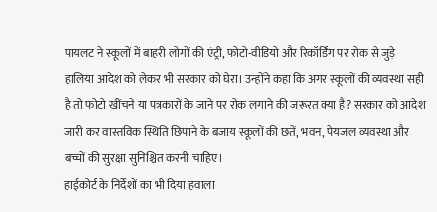पायलट ने स्कूलों में बाहरी लोगों की एंट्री, फोटो-वीडियो और रिकॉर्डिंग पर रोक से जुड़े हालिया आदेश को लेकर भी सरकार को घेरा। उन्होंने कहा कि अगर स्कूलों की व्यवस्था सही है तो फोटो खींचने या पत्रकारों के जाने पर रोक लगाने की जरूरत क्या है? सरकार को आदेश जारी कर वास्तविक स्थिति छिपाने के बजाय स्कूलों की छतें, भवन, पेयजल व्यवस्था और बच्चों की सुरक्षा सुनिश्चित करनी चाहिए।
हाईकोर्ट के निर्देशों का भी दिया हवाला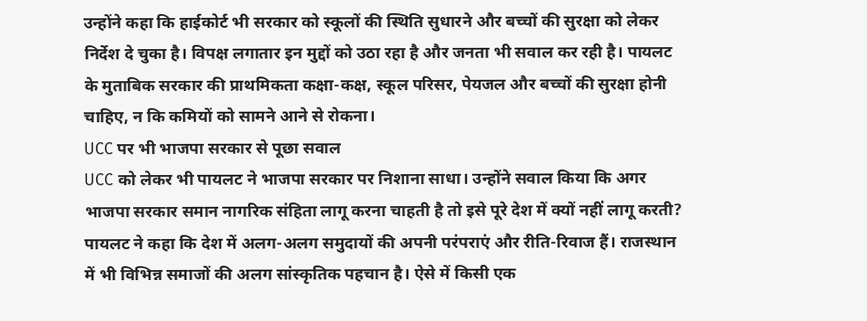उन्होंने कहा कि हाईकोर्ट भी सरकार को स्कूलों की स्थिति सुधारने और बच्चों की सुरक्षा को लेकर निर्देश दे चुका है। विपक्ष लगातार इन मुद्दों को उठा रहा है और जनता भी सवाल कर रही है। पायलट के मुताबिक सरकार की प्राथमिकता कक्षा-कक्ष, स्कूल परिसर, पेयजल और बच्चों की सुरक्षा होनी चाहिए, न कि कमियों को सामने आने से रोकना।
UCC पर भी भाजपा सरकार से पूछा सवाल
UCC को लेकर भी पायलट ने भाजपा सरकार पर निशाना साधा। उन्होंने सवाल किया कि अगर भाजपा सरकार समान नागरिक संहिता लागू करना चाहती है तो इसे पूरे देश में क्यों नहीं लागू करती? पायलट ने कहा कि देश में अलग-अलग समुदायों की अपनी परंपराएं और रीति-रिवाज हैं। राजस्थान में भी विभिन्न समाजों की अलग सांस्कृतिक पहचान है। ऐसे में किसी एक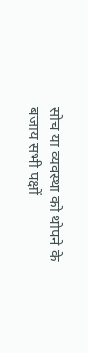सोच या व्यवस्था को थोपने के बजाय सभी पक्षों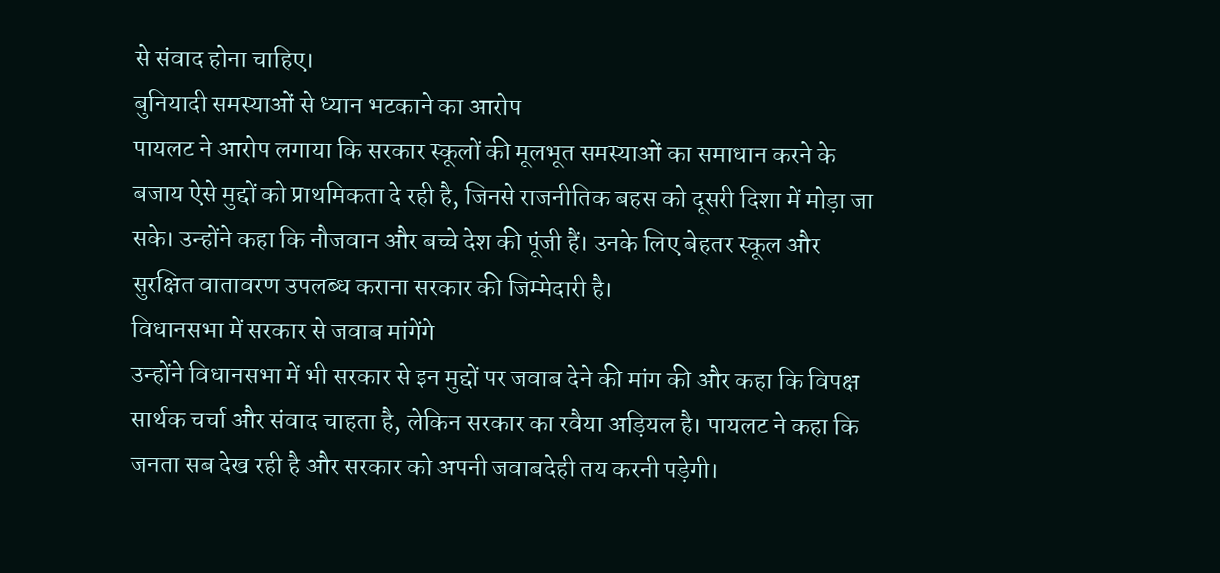से संवाद होना चाहिए।
बुनियादी समस्याओं से ध्यान भटकाने का आरोप
पायलट ने आरोप लगाया कि सरकार स्कूलों की मूलभूत समस्याओं का समाधान करने के बजाय ऐसे मुद्दों को प्राथमिकता दे रही है, जिनसे राजनीतिक बहस को दूसरी दिशा में मोड़ा जा सके। उन्होंने कहा कि नौजवान और बच्चे देश की पूंजी हैं। उनके लिए बेहतर स्कूल और सुरक्षित वातावरण उपलब्ध कराना सरकार की जिम्मेदारी है।
विधानसभा में सरकार से जवाब मांगेंगे
उन्होंने विधानसभा में भी सरकार से इन मुद्दों पर जवाब देने की मांग की और कहा कि विपक्ष सार्थक चर्चा और संवाद चाहता है, लेकिन सरकार का रवैया अड़ियल है। पायलट ने कहा कि जनता सब देख रही है और सरकार को अपनी जवाबदेही तय करनी पड़ेगी।